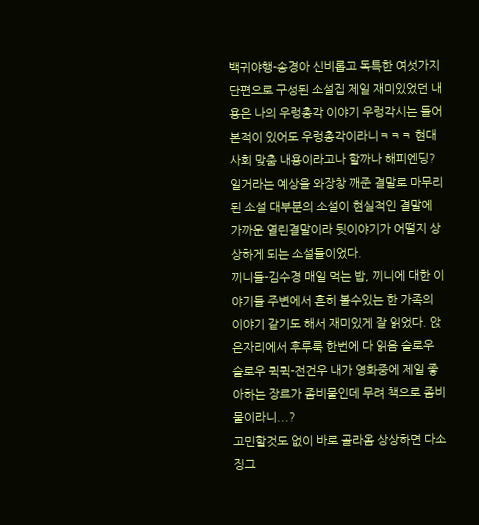백귀야행-송경아 신비롭고 독특한 여섯가지 단편으로 구성된 소설집 제일 재미있었던 내용은 나의 우렁총각 이야기 우렁각시는 들어본적이 있어도 우렁총각이라니ㅋㅋㅋ 현대사회 맞춤 내용이라고나 할까나 해피엔딩?일거라는 예상을 와장창 깨준 결말로 마무리된 소설 대부분의 소설이 현실적인 결말에 가까운 열린결말이라 뒷이야기가 어떨지 상상하게 되는 소설들이었다.
끼니들-김수경 매일 먹는 밥, 끼니에 대한 이야기들 주변에서 흔히 볼수있는 한 가족의 이야기 같기도 해서 재미있게 잘 읽었다. 앉은자리에서 후루룩 한번에 다 읽음 슬로우 슬로우 퀵퀵-전건우 내가 영화중에 제일 좋아하는 장르가 좀비물인데 무려 책으로 좀비물이라니...?
고민할것도 없이 바로 골라옴 상상하면 다소 징그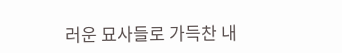러운 묘사들로 가득찬 내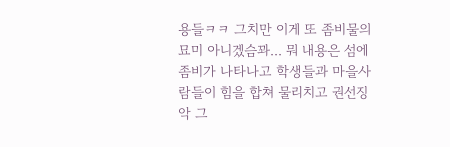용들ㅋㅋ 그치만 이게 또 좀비물의 묘미 아니겠슴꽈... 뭐 내용은 섬에 좀비가 나타나고 학생들과 마을사람들이 힘을 합쳐 물리치고 권선징악 그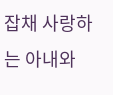잡채 사랑하는 아내와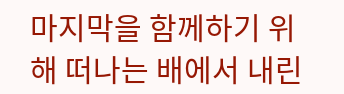마지막을 함께하기 위해 떠나는 배에서 내린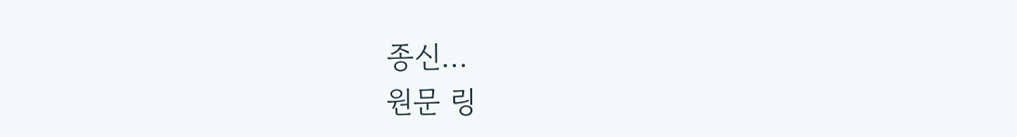종신...
원문 링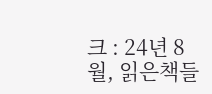크 : 24년 8월, 읽은책들